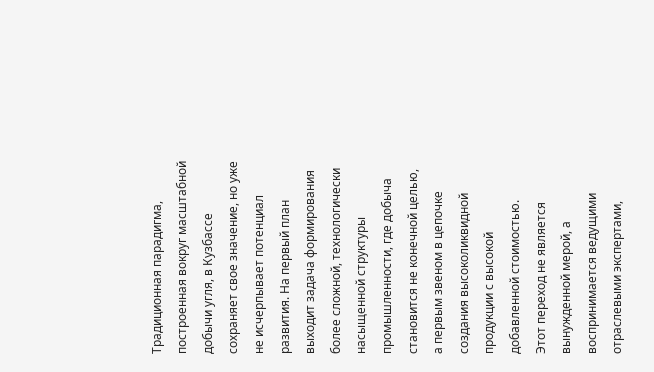Традиционная парадигма, построенная вокруг масштабной добычи угля, в Кузбассе сохраняет свое значение, но уже не исчерпывает потенциал развития. На первый план выходит задача формирования более сложной, технологически насыщенной структуры промышленности, где добыча становится не конечной целью, а первым звеном в цепочке создания высоколиквидной продукции с высокой добавленной стоимостью.
Этот переход не является вынужденной мерой, а воспринимается ведущими отраслевыми экспертами,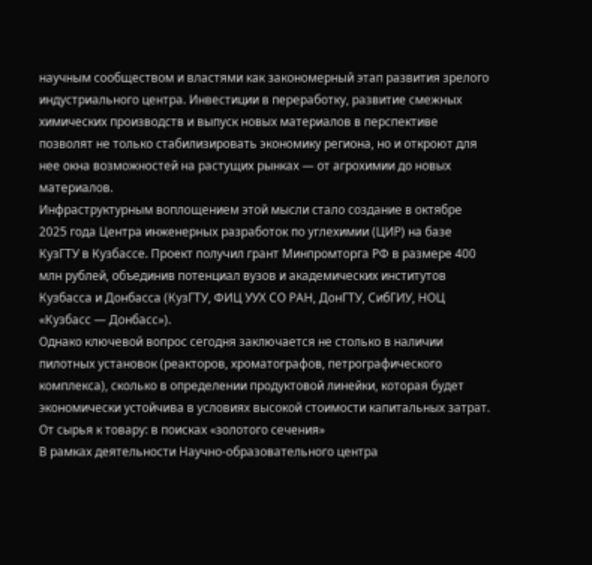научным сообществом и властями как закономерный этап развития зрелого индустриального центра. Инвестиции в переработку, развитие смежных химических производств и выпуск новых материалов в перспективе позволят не только стабилизировать экономику региона, но и откроют для нее окна возможностей на растущих рынках — от агрохимии до новых материалов.
Инфраструктурным воплощением этой мысли стало создание в октябре 2025 года Центра инженерных разработок по углехимии (ЦИР) на базе КузГТУ в Кузбассе. Проект получил грант Минпромторга РФ в размере 400 млн рублей, объединив потенциал вузов и академических институтов Кузбасса и Донбасса (КузГТУ, ФИЦ УУХ СО РАН, ДонГТУ, СибГИУ, НОЦ «Кузбасс — Донбасс»).
Однако ключевой вопрос сегодня заключается не столько в наличии пилотных установок (реакторов, хроматографов, петрографического комплекса), сколько в определении продуктовой линейки, которая будет экономически устойчива в условиях высокой стоимости капитальных затрат.
От сырья к товару: в поисках «золотого сечения»
В рамках деятельности Научно-образовательного центра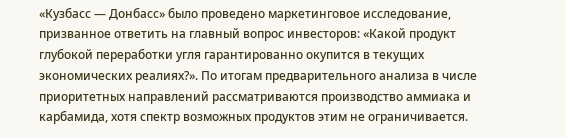«Кузбасс — Донбасс» было проведено маркетинговое исследование, призванное ответить на главный вопрос инвесторов: «Какой продукт глубокой переработки угля гарантированно окупится в текущих экономических реалиях?». По итогам предварительного анализа в числе приоритетных направлений рассматриваются производство аммиака и карбамида, хотя спектр возможных продуктов этим не ограничивается.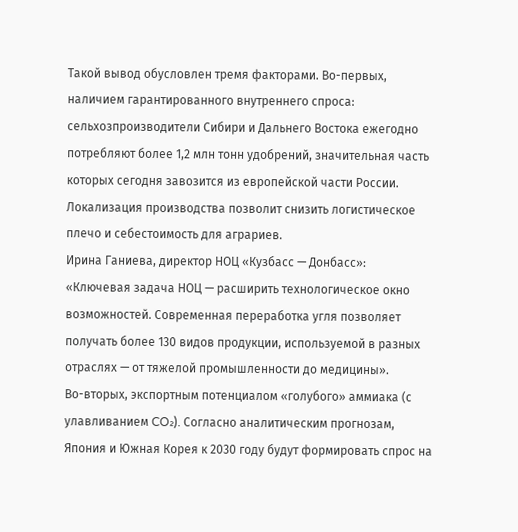Такой вывод обусловлен тремя факторами. Во-первых, наличием гарантированного внутреннего спроса: сельхозпроизводители Сибири и Дальнего Востока ежегодно потребляют более 1,2 млн тонн удобрений, значительная часть которых сегодня завозится из европейской части России. Локализация производства позволит снизить логистическое плечо и себестоимость для аграриев.
Ирина Ганиева, директор НОЦ «Кузбасс — Донбасс»:
«Ключевая задача НОЦ — расширить технологическое окно возможностей. Современная переработка угля позволяет получать более 130 видов продукции, используемой в разных отраслях — от тяжелой промышленности до медицины».
Во-вторых, экспортным потенциалом «голубого» аммиака (с улавливанием CO₂). Согласно аналитическим прогнозам, Япония и Южная Корея к 2030 году будут формировать спрос на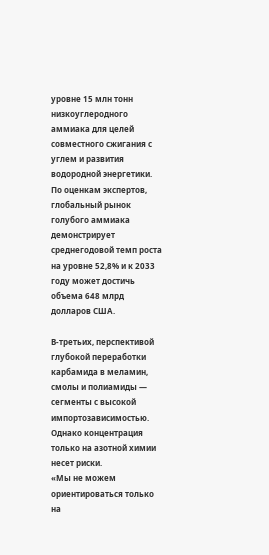уровне 15 млн тонн низкоуглеродного аммиака для целей совместного сжигания с углем и развития водородной энергетики. По оценкам экспертов, глобальный рынок голубого аммиака демонстрирует среднегодовой темп роста на уровне 52,8% и к 2033 году может достичь объема 648 млрд долларов США.

В-третьих, перспективой глубокой переработки карбамида в меламин, смолы и полиамиды — сегменты с высокой импортозависимостью.
Однако концентрация только на азотной химии несет риски.
«Мы не можем ориентироваться только на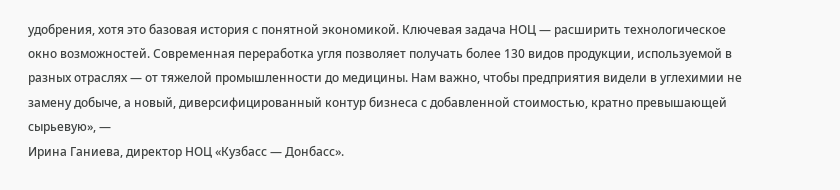удобрения, хотя это базовая история с понятной экономикой. Ключевая задача НОЦ — расширить технологическое окно возможностей. Современная переработка угля позволяет получать более 130 видов продукции, используемой в разных отраслях — от тяжелой промышленности до медицины. Нам важно, чтобы предприятия видели в углехимии не замену добыче, а новый, диверсифицированный контур бизнеса с добавленной стоимостью, кратно превышающей сырьевую», —
Ирина Ганиева, директор НОЦ «Кузбасс — Донбасс».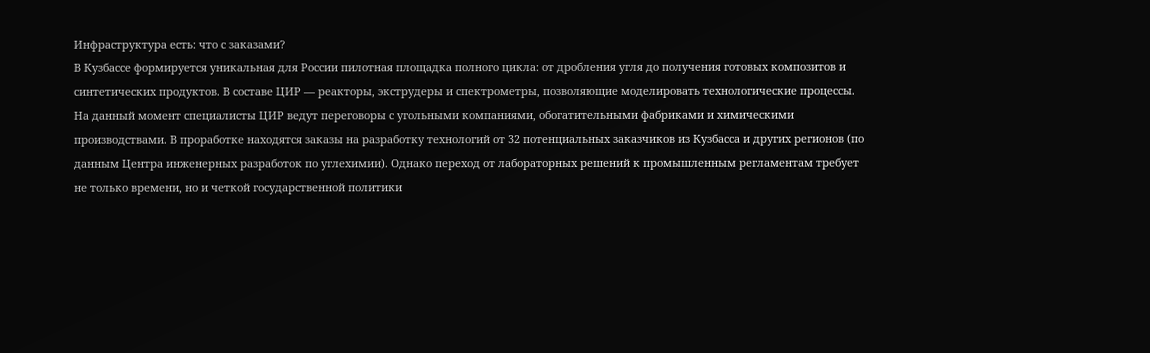Инфраструктура есть: что с заказами?
В Кузбассе формируется уникальная для России пилотная площадка полного цикла: от дробления угля до получения готовых композитов и синтетических продуктов. В составе ЦИР — реакторы, экструдеры и спектрометры, позволяющие моделировать технологические процессы.
На данный момент специалисты ЦИР ведут переговоры с угольными компаниями, обогатительными фабриками и химическими производствами. В проработке находятся заказы на разработку технологий от 32 потенциальных заказчиков из Кузбасса и других регионов (по данным Центра инженерных разработок по углехимии). Однако переход от лабораторных решений к промышленным регламентам требует не только времени, но и четкой государственной политики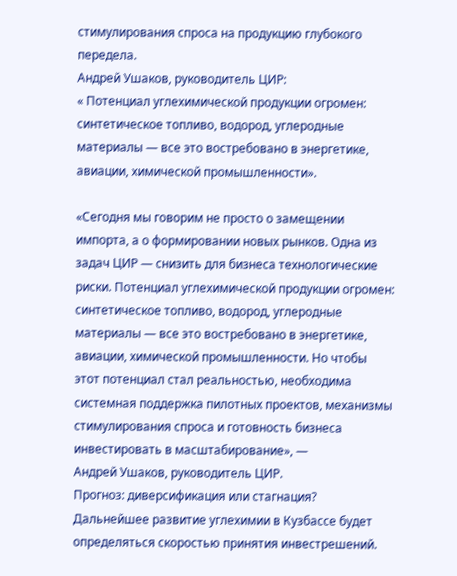стимулирования спроса на продукцию глубокого передела.
Андрей Ушаков, руководитель ЦИР:
« Потенциал углехимической продукции огромен: синтетическое топливо, водород, углеродные материалы — все это востребовано в энергетике, авиации, химической промышленности».

«Сегодня мы говорим не просто о замещении импорта, а о формировании новых рынков. Одна из задач ЦИР — снизить для бизнеса технологические риски. Потенциал углехимической продукции огромен: синтетическое топливо, водород, углеродные материалы — все это востребовано в энергетике, авиации, химической промышленности. Но чтобы этот потенциал стал реальностью, необходима системная поддержка пилотных проектов, механизмы стимулирования спроса и готовность бизнеса инвестировать в масштабирование», —
Андрей Ушаков, руководитель ЦИР.
Прогноз: диверсификация или стагнация?
Дальнейшее развитие углехимии в Кузбассе будет определяться скоростью принятия инвестрешений.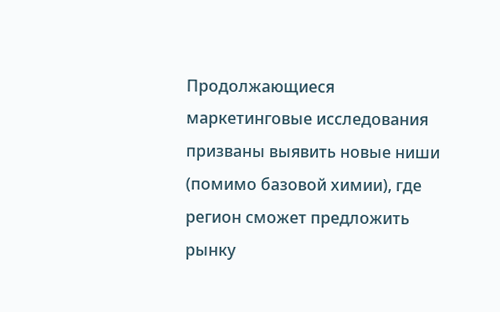Продолжающиеся маркетинговые исследования призваны выявить новые ниши (помимо базовой химии), где регион сможет предложить рынку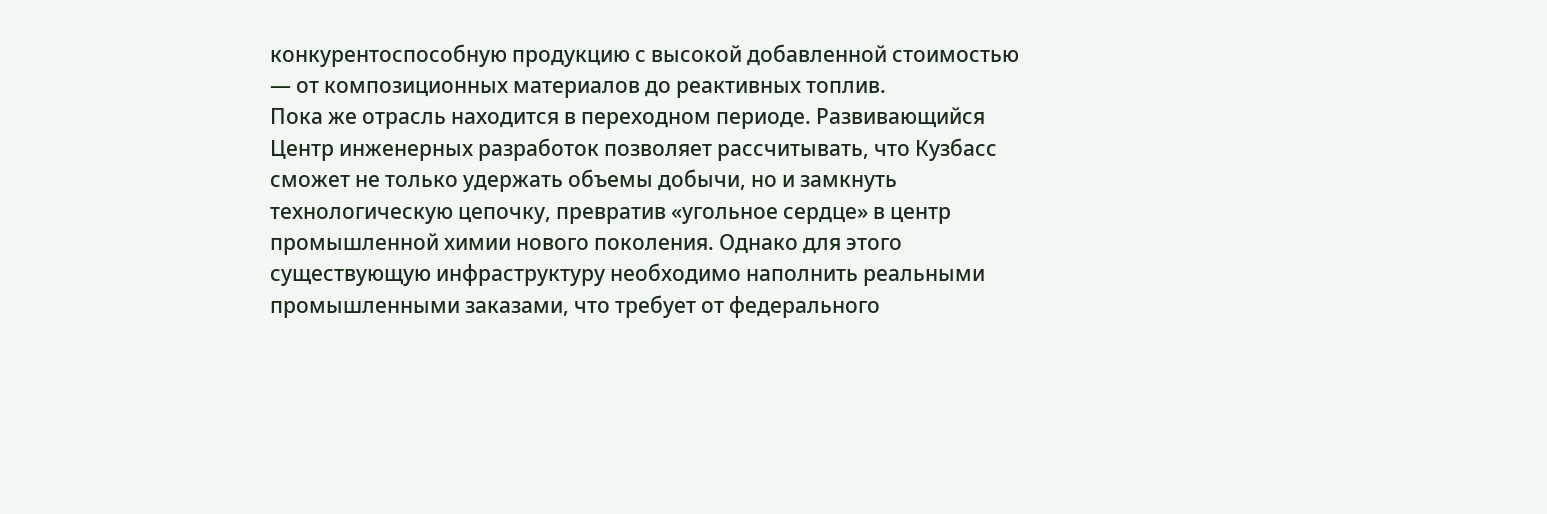конкурентоспособную продукцию с высокой добавленной стоимостью — от композиционных материалов до реактивных топлив.
Пока же отрасль находится в переходном периоде. Развивающийся Центр инженерных разработок позволяет рассчитывать, что Кузбасс сможет не только удержать объемы добычи, но и замкнуть технологическую цепочку, превратив «угольное сердце» в центр промышленной химии нового поколения. Однако для этого существующую инфраструктуру необходимо наполнить реальными промышленными заказами, что требует от федерального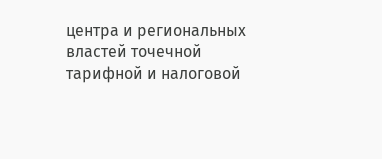центра и региональных властей точечной тарифной и налоговой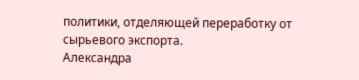политики, отделяющей переработку от сырьевого экспорта.
Александра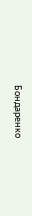Бондаренко